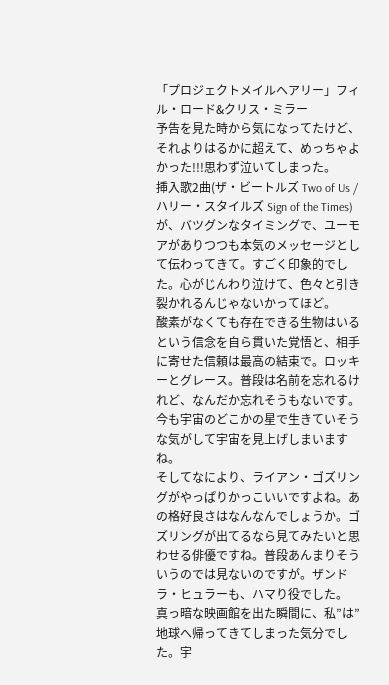「プロジェクトメイルヘアリー」フィル・ロード&クリス・ミラー
予告を見た時から気になってたけど、それよりはるかに超えて、めっちゃよかった!!!思わず泣いてしまった。
挿入歌2曲(ザ・ビートルズ Two of Us / ハリー・スタイルズ Sign of the Times)が、バツグンなタイミングで、ユーモアがありつつも本気のメッセージとして伝わってきて。すごく印象的でした。心がじんわり泣けて、色々と引き裂かれるんじゃないかってほど。
酸素がなくても存在できる生物はいるという信念を自ら貫いた覚悟と、相手に寄せた信頼は最高の結束で。ロッキーとグレース。普段は名前を忘れるけれど、なんだか忘れそうもないです。今も宇宙のどこかの星で生きていそうな気がして宇宙を見上げしまいますね。
そしてなにより、ライアン・ゴズリングがやっぱりかっこいいですよね。あの格好良さはなんなんでしょうか。ゴズリングが出てるなら見てみたいと思わせる俳優ですね。普段あんまりそういうのでは見ないのですが。ザンドラ・ヒュラーも、ハマり役でした。
真っ暗な映画館を出た瞬間に、私”は”地球へ帰ってきてしまった気分でした。宇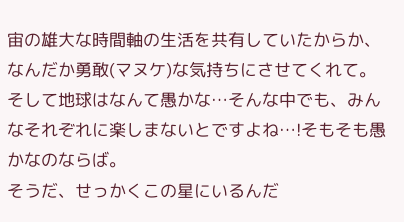宙の雄大な時間軸の生活を共有していたからか、なんだか勇敢(マヌケ)な気持ちにさせてくれて。そして地球はなんて愚かな…そんな中でも、みんなそれぞれに楽しまないとですよね…!そもそも愚かなのならば。
そうだ、せっかくこの星にいるんだ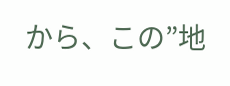から、この”地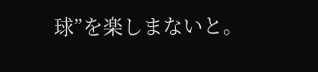球”を楽しまないと。